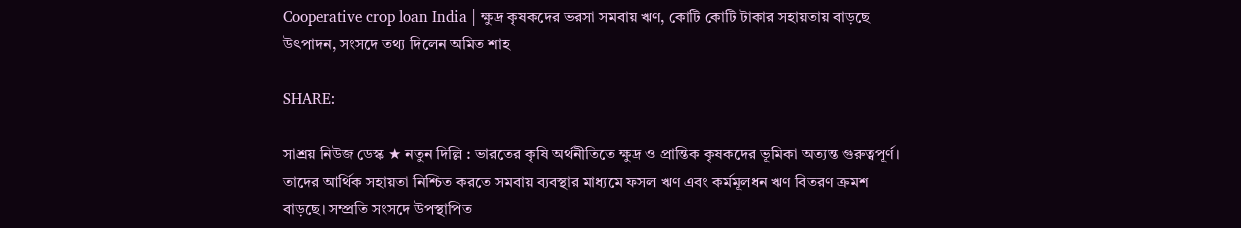Cooperative crop loan India | ক্ষুদ্র কৃষকদের ভরসা সমবায় ঋণ, কোটি কোটি টাকার সহায়তায় বাড়ছে উৎপাদন, সংসদে তথ্য দিলেন অমিত শাহ

SHARE:

সাশ্রয় নিউজ ডেস্ক ★ নতুন দিল্লি : ভারতের কৃষি অর্থনীতিতে ক্ষুদ্র ও প্রান্তিক কৃষকদের ভূমিকা অত্যন্ত গুরুত্বপূর্ণ। তাদের আর্থিক সহায়তা নিশ্চিত করতে সমবায় ব্যবস্থার মাধ্যমে ফসল ঋণ এবং কর্মমূলধন ঋণ বিতরণ ক্রমশ বাড়ছে। সম্প্রতি সংসদে উপস্থাপিত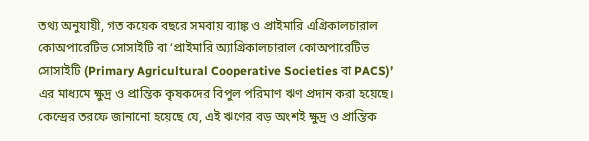তথ্য অনুযায়ী, গত কয়েক বছরে সমবায় ব্যাঙ্ক ও প্রাইমারি এগ্রিকালচারাল কোঅপারেটিভ সোসাইটি বা ‘প্রাইমারি অ্যাগ্রিকালচারাল কোঅপারেটিভ সোসাইটি (Primary Agricultural Cooperative Societies বা PACS)’ এর মাধ্যমে ক্ষুদ্র ও প্রান্তিক কৃষকদের বিপুল পরিমাণ ঋণ প্রদান করা হয়েছে। কেন্দ্রের তরফে জানানো হয়েছে যে, এই ঋণের বড় অংশই ক্ষুদ্র ও প্রান্তিক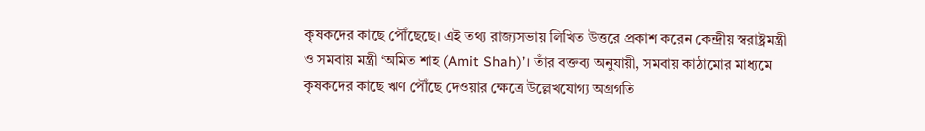কৃষকদের কাছে পৌঁছেছে। এই তথ্য রাজ্যসভায় লিখিত উত্তরে প্রকাশ করেন কেন্দ্রীয় স্বরাষ্ট্রমন্ত্রী ও সমবায় মন্ত্রী ‘অমিত শাহ (Amit Shah)’। তাঁর বক্তব্য অনুযায়ী, সমবায় কাঠামোর মাধ্যমে কৃষকদের কাছে ঋণ পৌঁছে দেওয়ার ক্ষেত্রে উল্লেখযোগ্য অগ্রগতি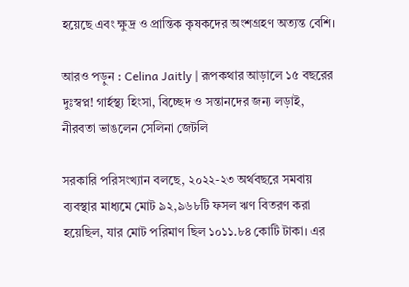হয়েছে এবং ক্ষুদ্র ও প্রান্তিক কৃষকদের অংশগ্রহণ অত্যন্ত বেশি।

আরও পড়ুন : Celina Jaitly | রূপকথার আড়ালে ১৫ বছরের দুঃস্বপ্ন! গার্হস্থ্য হিংসা, বিচ্ছেদ ও সন্তানদের জন্য লড়াই, নীরবতা ভাঙলেন সেলিনা জেটলি

সরকারি পরিসংখ্যান বলছে, ২০২২-২৩ অর্থবছরে সমবায় ব্যবস্থার মাধ্যমে মোট ৯২,৯৬৮টি ফসল ঋণ বিতরণ করা হয়েছিল, যার মোট পরিমাণ ছিল ১০১১.৮৪ কোটি টাকা। এর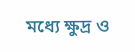মধ্যে ক্ষুদ্র ও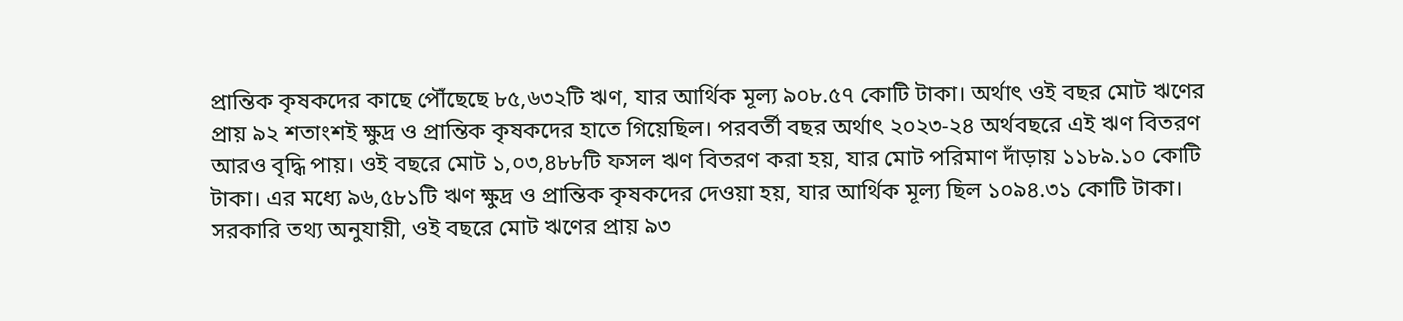প্রান্তিক কৃষকদের কাছে পৌঁছেছে ৮৫,৬৩২টি ঋণ, যার আর্থিক মূল্য ৯০৮.৫৭ কোটি টাকা। অর্থাৎ ওই বছর মোট ঋণের প্রায় ৯২ শতাংশই ক্ষুদ্র ও প্রান্তিক কৃষকদের হাতে গিয়েছিল। পরবর্তী বছর অর্থাৎ ২০২৩-২৪ অর্থবছরে এই ঋণ বিতরণ আরও বৃদ্ধি পায়। ওই বছরে মোট ১,০৩,৪৮৮টি ফসল ঋণ বিতরণ করা হয়, যার মোট পরিমাণ দাঁড়ায় ১১৮৯.১০ কোটি টাকা। এর মধ্যে ৯৬,৫৮১টি ঋণ ক্ষুদ্র ও প্রান্তিক কৃষকদের দেওয়া হয়, যার আর্থিক মূল্য ছিল ১০৯৪.৩১ কোটি টাকা। সরকারি তথ্য অনুযায়ী, ওই বছরে মোট ঋণের প্রায় ৯৩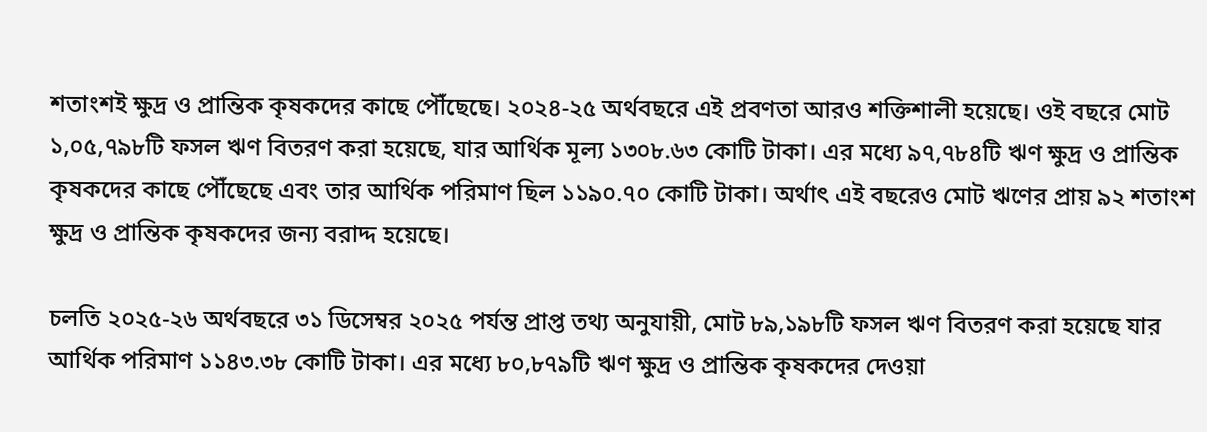শতাংশই ক্ষুদ্র ও প্রান্তিক কৃষকদের কাছে পৌঁছেছে। ২০২৪-২৫ অর্থবছরে এই প্রবণতা আরও শক্তিশালী হয়েছে। ওই বছরে মোট ১,০৫,৭৯৮টি ফসল ঋণ বিতরণ করা হয়েছে, যার আর্থিক মূল্য ১৩০৮.৬৩ কোটি টাকা। এর মধ্যে ৯৭,৭৮৪টি ঋণ ক্ষুদ্র ও প্রান্তিক কৃষকদের কাছে পৌঁছেছে এবং তার আর্থিক পরিমাণ ছিল ১১৯০.৭০ কোটি টাকা। অর্থাৎ এই বছরেও মোট ঋণের প্রায় ৯২ শতাংশ ক্ষুদ্র ও প্রান্তিক কৃষকদের জন্য বরাদ্দ হয়েছে।

চলতি ২০২৫-২৬ অর্থবছরে ৩১ ডিসেম্বর ২০২৫ পর্যন্ত প্রাপ্ত তথ্য অনুযায়ী, মোট ৮৯,১৯৮টি ফসল ঋণ বিতরণ করা হয়েছে যার আর্থিক পরিমাণ ১১৪৩.৩৮ কোটি টাকা। এর মধ্যে ৮০,৮৭৯টি ঋণ ক্ষুদ্র ও প্রান্তিক কৃষকদের দেওয়া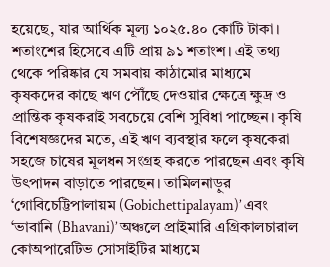হয়েছে, যার আর্থিক মূল্য ১০২৫.৪০ কোটি টাকা। শতাংশের হিসেবে এটি প্রায় ৯১ শতাংশ। এই তথ্য থেকে পরিষ্কার যে সমবায় কাঠামোর মাধ্যমে কৃষকদের কাছে ঋণ পৌঁছে দেওয়ার ক্ষেত্রে ক্ষুদ্র ও প্রান্তিক কৃষকরাই সবচেয়ে বেশি সুবিধা পাচ্ছেন। কৃষি বিশেষজ্ঞদের মতে, এই ঋণ ব্যবস্থার ফলে কৃষকেরা সহজে চাষের মূলধন সংগ্রহ করতে পারছেন এবং কৃষি উৎপাদন বাড়াতে পারছেন। তামিলনাড়ুর ‘গোবিচেট্টিপালায়ম (Gobichettipalayam)’ এবং ‘ভাবানি (Bhavani)’ অঞ্চলে প্রাইমারি এগ্রিকালচারাল কোঅপারেটিভ সোসাইটির মাধ্যমে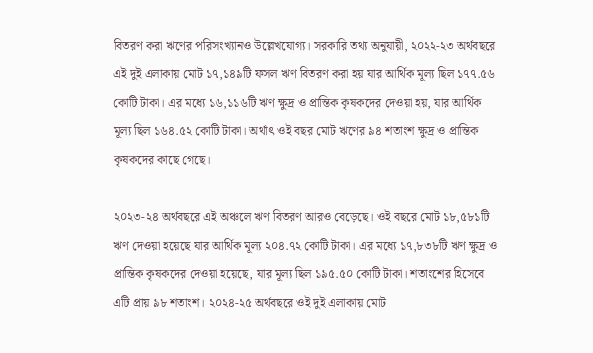বিতরণ করা ঋণের পরিসংখ্যানও উল্লেখযোগ্য। সরকারি তথ্য অনুযায়ী, ২০২২-২৩ অর্থবছরে এই দুই এলাকায় মোট ১৭,১৪৯টি ফসল ঋণ বিতরণ করা হয় যার আর্থিক মূল্য ছিল ১৭৭.৫৬ কোটি টাকা। এর মধ্যে ১৬,১১৬টি ঋণ ক্ষুদ্র ও প্রান্তিক কৃষকদের দেওয়া হয়, যার আর্থিক মূল্য ছিল ১৬৪.৫২ কোটি টাকা। অর্থাৎ ওই বছর মোট ঋণের ৯৪ শতাংশ ক্ষুদ্র ও প্রান্তিক কৃষকদের কাছে গেছে।

২০২৩-২৪ অর্থবছরে এই অঞ্চলে ঋণ বিতরণ আরও বেড়েছে। ওই বছরে মোট ১৮,৫৮১টি ঋণ দেওয়া হয়েছে যার আর্থিক মূল্য ২০৪.৭২ কোটি টাকা। এর মধ্যে ১৭,৮৩৮টি ঋণ ক্ষুদ্র ও প্রান্তিক কৃষকদের দেওয়া হয়েছে, যার মূল্য ছিল ১৯৫.৫০ কোটি টাকা। শতাংশের হিসেবে এটি প্রায় ৯৮ শতাংশ। ২০২৪-২৫ অর্থবছরে ওই দুই এলাকায় মোট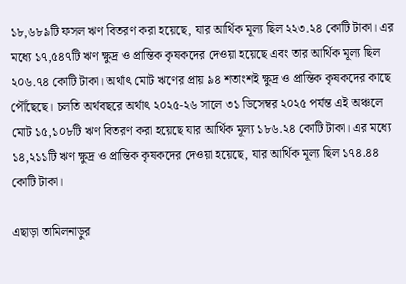১৮,৬৮৯টি ফসল ঋণ বিতরণ করা হয়েছে, যার আর্থিক মূল্য ছিল ২২৩.২৪ কোটি টাকা। এর মধ্যে ১৭,৫৪৭টি ঋণ ক্ষুদ্র ও প্রান্তিক কৃষকদের দেওয়া হয়েছে এবং তার আর্থিক মূল্য ছিল ২০৬.৭৪ কোটি টাকা। অর্থাৎ মোট ঋণের প্রায় ৯৪ শতাংশই ক্ষুদ্র ও প্রান্তিক কৃষকদের কাছে পৌঁছেছে। চলতি অর্থবছরে অর্থাৎ ২০২৫-২৬ সালে ৩১ ডিসেম্বর ২০২৫ পর্যন্ত এই অঞ্চলে মোট ১৫,১০৮টি ঋণ বিতরণ করা হয়েছে যার আর্থিক মূল্য ১৮৬.২৪ কোটি টাকা। এর মধ্যে ১৪,২১১টি ঋণ ক্ষুদ্র ও প্রান্তিক কৃষকদের দেওয়া হয়েছে, যার আর্থিক মূল্য ছিল ১৭৪.৪৪ কোটি টাকা।

এছাড়া তামিলনাড়ুর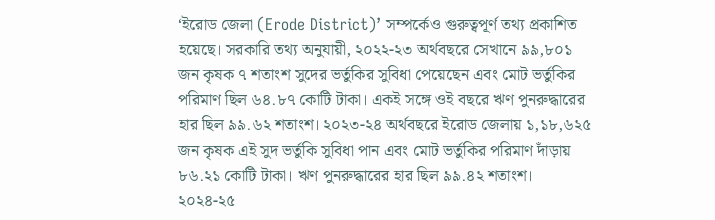‘ইরোড জেলা (Erode District)’ সম্পর্কেও গুরুত্বপূর্ণ তথ্য প্রকাশিত হয়েছে। সরকারি তথ্য অনুযায়ী, ২০২২-২৩ অর্থবছরে সেখানে ৯৯,৮০১ জন কৃষক ৭ শতাংশ সুদের ভর্তুকির সুবিধা পেয়েছেন এবং মোট ভর্তুকির পরিমাণ ছিল ৬৪.৮৭ কোটি টাকা। একই সঙ্গে ওই বছরে ঋণ পুনরুদ্ধারের হার ছিল ৯৯.৬২ শতাংশ। ২০২৩-২৪ অর্থবছরে ইরোড জেলায় ১,১৮,৬২৫ জন কৃষক এই সুদ ভর্তুকি সুবিধা পান এবং মোট ভর্তুকির পরিমাণ দাঁড়ায় ৮৬.২১ কোটি টাকা। ঋণ পুনরুদ্ধারের হার ছিল ৯৯.৪২ শতাংশ। ২০২৪-২৫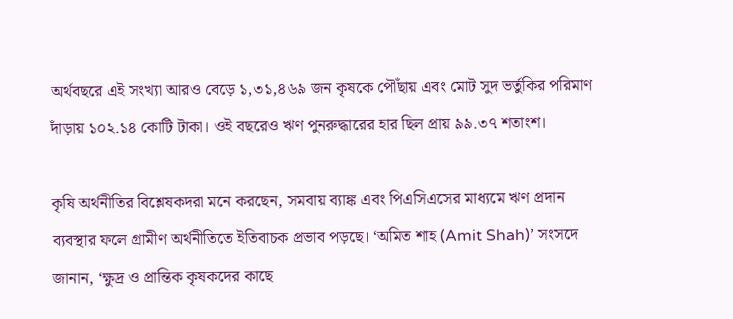অর্থবছরে এই সংখ্যা আরও বেড়ে ১,৩১,৪৬৯ জন কৃষকে পৌঁছায় এবং মোট সুদ ভর্তুকির পরিমাণ দাঁড়ায় ১০২.১৪ কোটি টাকা। ওই বছরেও ঋণ পুনরুদ্ধারের হার ছিল প্রায় ৯৯.৩৭ শতাংশ।

কৃষি অর্থনীতির বিশ্লেষকদরা মনে করছেন, সমবায় ব্যাঙ্ক এবং পিএসিএসের মাধ্যমে ঋণ প্রদান ব্যবস্থার ফলে গ্রামীণ অর্থনীতিতে ইতিবাচক প্রভাব পড়ছে। ‘অমিত শাহ (Amit Shah)’ সংসদে জানান, ‘ক্ষুদ্র ও প্রান্তিক কৃষকদের কাছে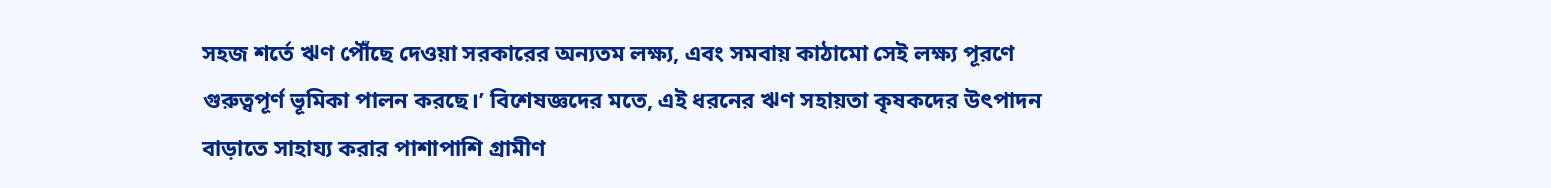সহজ শর্তে ঋণ পৌঁছে দেওয়া সরকারের অন্যতম লক্ষ্য, এবং সমবায় কাঠামো সেই লক্ষ্য পূরণে গুরুত্বপূর্ণ ভূমিকা পালন করছে।’ বিশেষজ্ঞদের মতে, এই ধরনের ঋণ সহায়তা কৃষকদের উৎপাদন বাড়াতে সাহায্য করার পাশাপাশি গ্রামীণ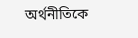অর্থনীতিকে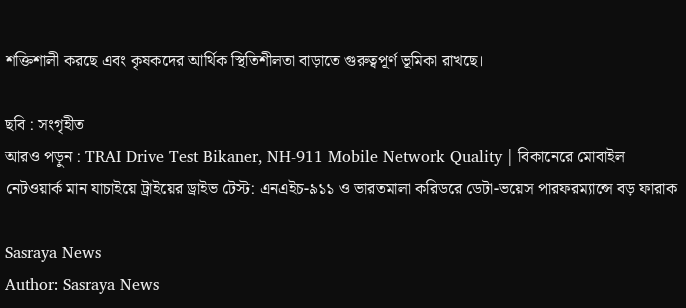শক্তিশালী করছে এবং কৃষকদের আর্থিক স্থিতিশীলতা বাড়াতে গুরুত্বপূর্ণ ভূমিকা রাখছে।

ছবি : সংগৃহীত
আরও পড়ুন : TRAI Drive Test Bikaner, NH-911 Mobile Network Quality | বিকানেরে মোবাইল নেটওয়ার্ক মান যাচাইয়ে ট্রাইয়ের ড্রাইভ টেস্ট: এনএইচ-৯১১ ও ভারতমালা করিডরে ডেটা-ভয়েস পারফরম্যান্সে বড় ফারাক

Sasraya News
Author: Sasraya News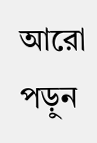আরো পড়ুন